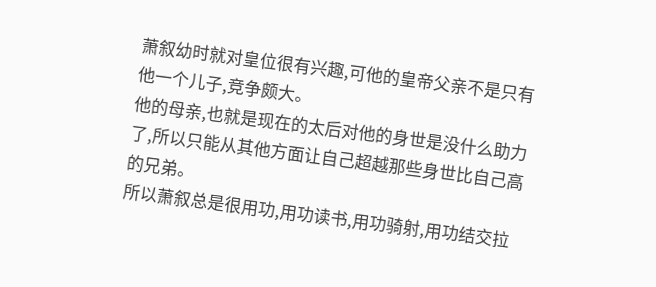萧叙幼时就对皇位很有兴趣,可他的皇帝父亲不是只有他一个儿子,竞争颇大。
他的母亲,也就是现在的太后对他的身世是没什么助力了,所以只能从其他方面让自己超越那些身世比自己高的兄弟。
所以萧叙总是很用功,用功读书,用功骑射,用功结交拉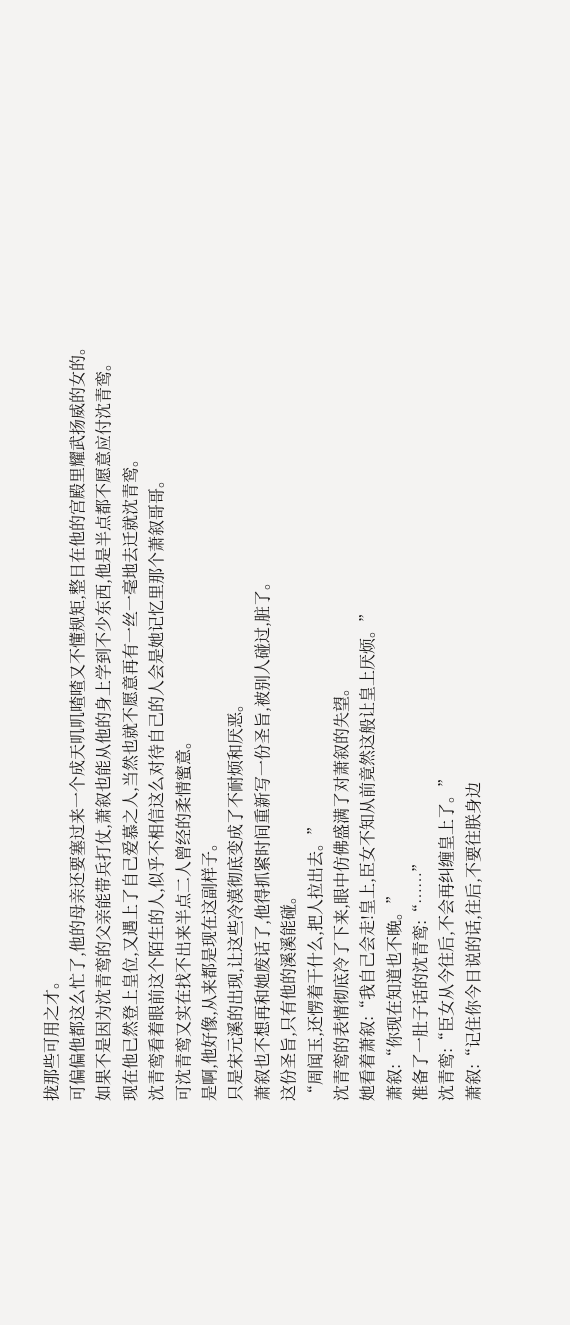拢那些可用之才。
可偏偏他都这么忙了,他的母亲还要塞过来一个成天叽叽喳喳又不懂规矩,整日在他的宫殿里耀武扬威的女的。
如果不是因为沈青鸾的父亲能带兵打仗,萧叙也能从他的身上学到不少东西,他是半点都不愿意应付沈青鸾。
现在他已然登上皇位,又遇上了自己爱慕之人,当然也就不愿意再有一丝一毫地去迁就沈青鸾。
沈青鸾看着眼前这个陌生的人,似乎不相信这么对待自己的人会是她记忆里那个萧叙哥哥。
可沈青鸾又实在找不出来半点二人曾经的柔情蜜意。
是啊,他好像,从来都是现在这副样子。
只是宋元溪的出现,让这些冷漠彻底变成了不耐烦和厌恶。
萧叙也不想再和她废话了,他得抓紧时间重新写一份圣旨,被别人碰过,脏了。
这份圣旨,只有他的溪溪能碰。
“周闻玉,还愣着干什么,把人拉出去。”
沈青鸾的表情彻底冷了下来,眼中仿佛盛满了对萧叙的失望。
她看着萧叙:“我自己会走!皇上,臣女不知从前竟然这般让皇上厌烦。”
萧叙:“你现在知道也不晚。”
准备了一肚子话的沈青鸾:“……”
沈青鸾:“臣女从今往后,不会再纠缠皇上了。”
萧叙:“记住你今日说的话,往后,不要往朕身边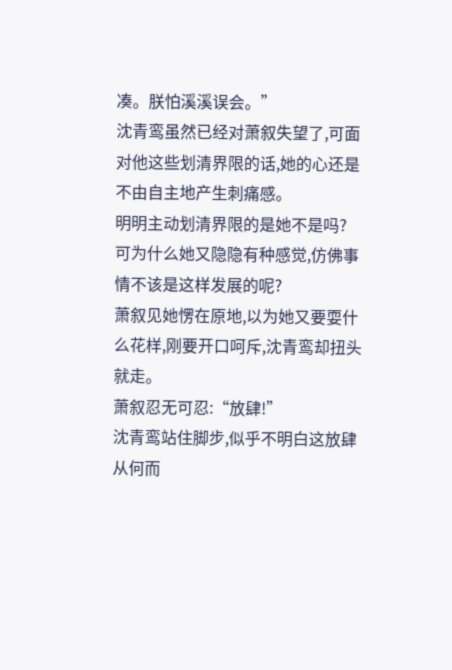凑。朕怕溪溪误会。”
沈青鸾虽然已经对萧叙失望了,可面对他这些划清界限的话,她的心还是不由自主地产生刺痛感。
明明主动划清界限的是她不是吗?
可为什么她又隐隐有种感觉,仿佛事情不该是这样发展的呢?
萧叙见她愣在原地,以为她又要耍什么花样,刚要开口呵斥,沈青鸾却扭头就走。
萧叙忍无可忍:“放肆!”
沈青鸾站住脚步,似乎不明白这放肆从何而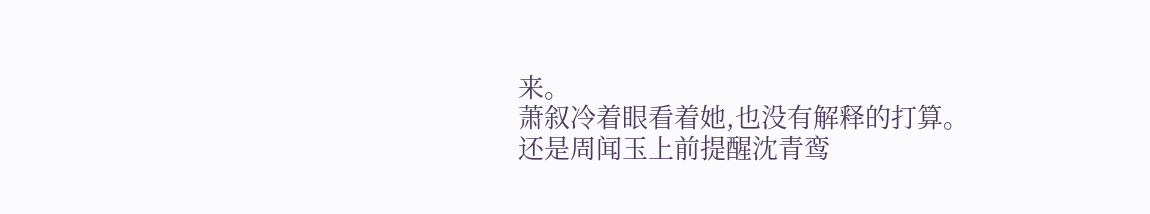来。
萧叙冷着眼看着她,也没有解释的打算。
还是周闻玉上前提醒沈青鸾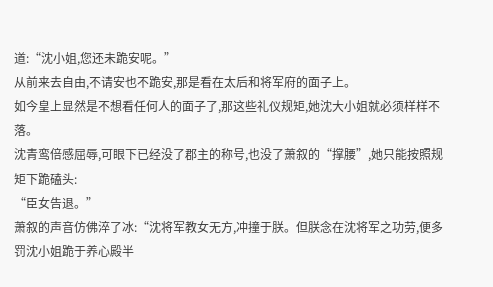道:“沈小姐,您还未跪安呢。”
从前来去自由,不请安也不跪安,那是看在太后和将军府的面子上。
如今皇上显然是不想看任何人的面子了,那这些礼仪规矩,她沈大小姐就必须样样不落。
沈青鸾倍感屈辱,可眼下已经没了郡主的称号,也没了萧叙的“撑腰”,她只能按照规矩下跪磕头:
“臣女告退。”
萧叙的声音仿佛淬了冰:“沈将军教女无方,冲撞于朕。但朕念在沈将军之功劳,便多罚沈小姐跪于养心殿半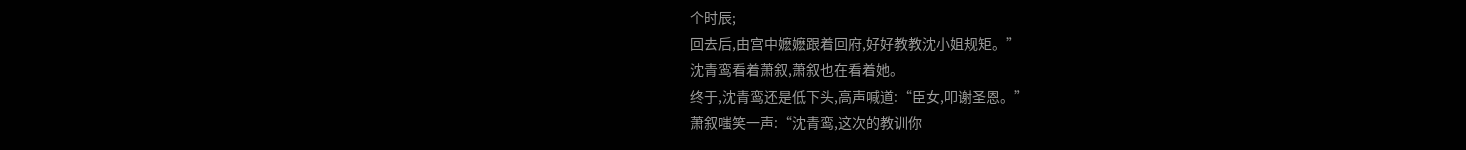个时辰;
回去后,由宫中嬷嬷跟着回府,好好教教沈小姐规矩。”
沈青鸾看着萧叙,萧叙也在看着她。
终于,沈青鸾还是低下头,高声喊道:“臣女,叩谢圣恩。”
萧叙嗤笑一声:“沈青鸾,这次的教训你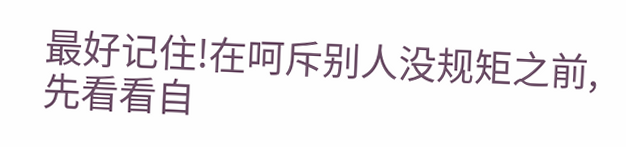最好记住!在呵斥别人没规矩之前,先看看自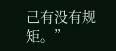己有没有规矩。”